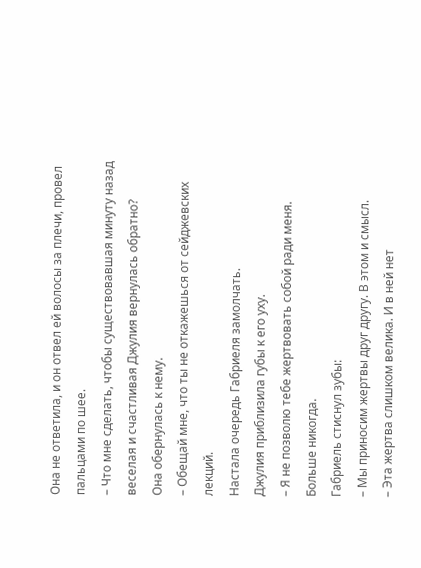Она не ответила, и он отвел ей волосы за плечи, провел пальцами по шее.
– Что мне сделать, чтобы существовавшая минуту назад веселая и счастливая Джулия вернулась обратно?
Она обернулась к нему.
– Обещай мне, что ты не откажешься от сейджевских лекций.
Настала очередь Габриеля замолчать.
Джулия приблизила губы к его уху.
– Я не позволю тебе жертвовать собой ради меня. Больше никогда.
Габриель стиснул зубы:
– Мы приносим жертвы друг другу. В этом и смысл.
– Эта жертва слишком велика. И в ней нет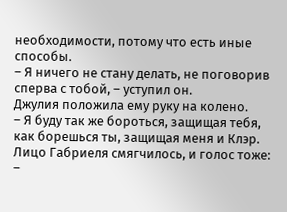необходимости, потому что есть иные способы.
– Я ничего не стану делать, не поговорив сперва с тобой, – уступил он.
Джулия положила ему руку на колено.
– Я буду так же бороться, защищая тебя, как борешься ты, защищая меня и Клэр.
Лицо Габриеля смягчилось, и голос тоже:
–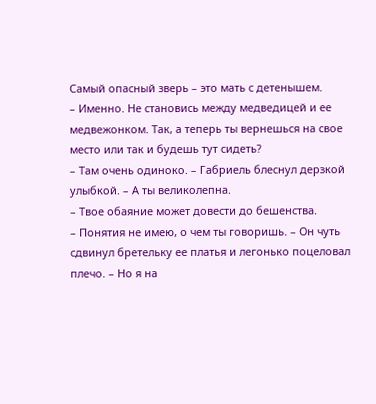Самый опасный зверь – это мать с детенышем.
– Именно. Не становись между медведицей и ее медвежонком. Так, а теперь ты вернешься на свое место или так и будешь тут сидеть?
– Там очень одиноко. – Габриель блеснул дерзкой улыбкой. – А ты великолепна.
– Твое обаяние может довести до бешенства.
– Понятия не имею, о чем ты говоришь. – Он чуть сдвинул бретельку ее платья и легонько поцеловал плечо. – Но я на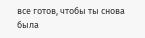все готов, чтобы ты снова была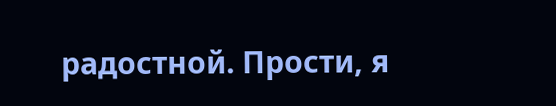радостной. Прости, я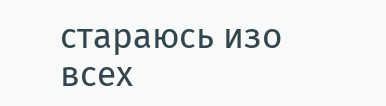стараюсь изо всех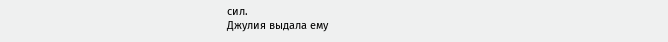сил.
Джулия выдала ему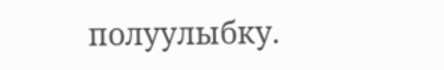полуулыбку.